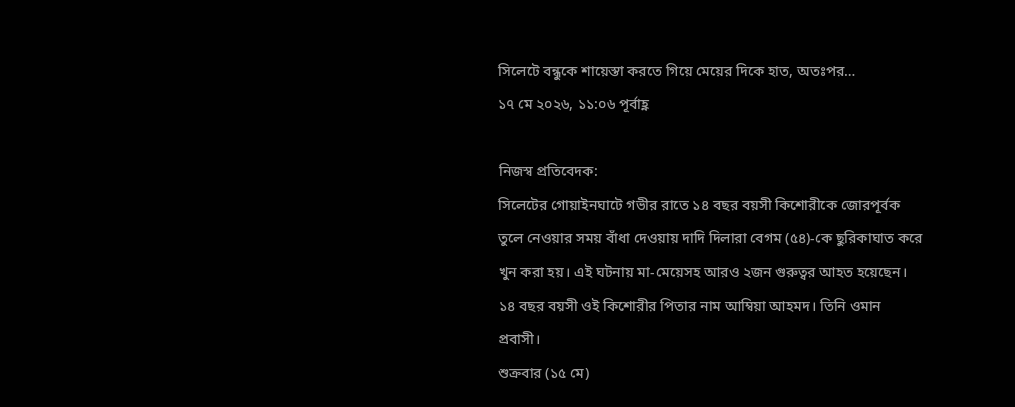সিলেটে বন্ধুকে শায়েস্তা করতে গিয়ে মেয়ের দিকে হাত, অতঃপর…
১৭ মে ২০২৬, ১১:০৬ পূর্বাহ্ণ

নিজস্ব প্রতিবেদক:
সিলেটের গোয়াইনঘাটে গভীর রাতে ১৪ বছর বয়সী কিশোরীকে জোরপূর্বক তুলে নেওয়ার সময় বাঁধা দেওয়ায় দাদি দিলারা বেগম (৫৪)-কে ছুরিকাঘাত করে খুন করা হয়। এই ঘটনায় মা-মেয়েসহ আরও ২জন গুরুত্বর আহত হয়েছেন। ১৪ বছর বয়সী ওই কিশোরীর পিতার নাম আম্বিয়া আহমদ। তিনি ওমান প্রবাসী।
শুক্রবার (১৫ মে)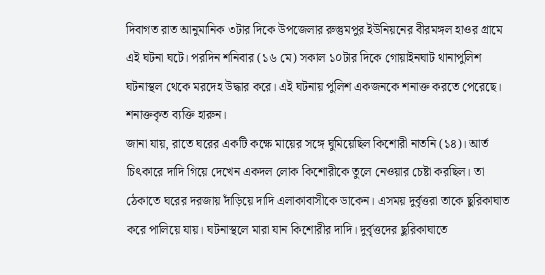দিবাগত রাত আনুমানিক ৩টার দিকে উপজেলার রুস্তুমপুর ইউনিয়নের বীরমঙ্গল হাওর গ্রামে এই ঘটনা ঘটে। পরদিন শনিবার (১৬ মে) সকাল ১০টার দিকে গোয়াইনঘাট থানাপুলিশ ঘটনাস্থল থেকে মরদেহ উদ্ধার করে। এই ঘটনায় পুলিশ একজনকে শনাক্ত করতে পেরেছে। শনাক্তকৃত ব্যক্তি হারুন।
জানা যায়, রাতে ঘরের একটি কক্ষে মায়ের সঙ্গে ঘুমিয়েছিল কিশোরী নাতনি (১৪)। আর্ত চিৎকারে দাদি গিয়ে দেখেন একদল লোক কিশোরীকে তুলে নেওয়ার চেষ্টা করছিল। তা ঠেকাতে ঘরের দরজায় দাঁড়িয়ে দাদি এলাকাবাসীকে ডাকেন। এসময় দুর্বৃত্তরা তাকে ছুরিকাঘাত করে পালিয়ে যায়। ঘটনাস্থলে মারা যান কিশোরীর দাদি। দুর্বৃত্তদের ছুরিকাঘাতে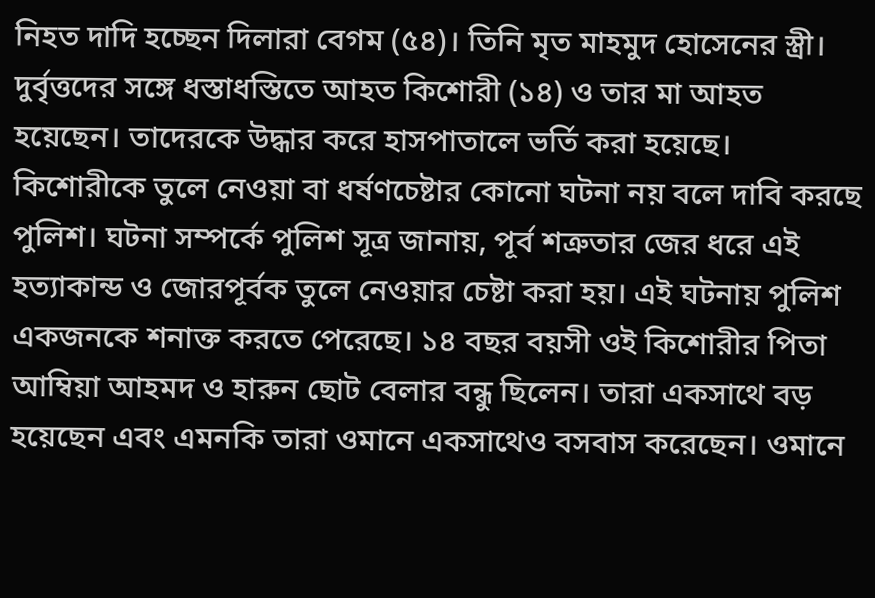নিহত দাদি হচ্ছেন দিলারা বেগম (৫৪)। তিনি মৃত মাহমুদ হোসেনের স্ত্রী। দুর্বৃত্তদের সঙ্গে ধস্তাধস্তিতে আহত কিশোরী (১৪) ও তার মা আহত হয়েছেন। তাদেরকে উদ্ধার করে হাসপাতালে ভর্তি করা হয়েছে।
কিশোরীকে তুলে নেওয়া বা ধর্ষণচেষ্টার কোনো ঘটনা নয় বলে দাবি করছে পুলিশ। ঘটনা সম্পর্কে পুলিশ সূত্র জানায়, পূর্ব শত্রুতার জের ধরে এই হত্যাকান্ড ও জোরপূর্বক তুলে নেওয়ার চেষ্টা করা হয়। এই ঘটনায় পুলিশ একজনকে শনাক্ত করতে পেরেছে। ১৪ বছর বয়সী ওই কিশোরীর পিতা আম্বিয়া আহমদ ও হারুন ছোট বেলার বন্ধু ছিলেন। তারা একসাথে বড় হয়েছেন এবং এমনকি তারা ওমানে একসাথেও বসবাস করেছেন। ওমানে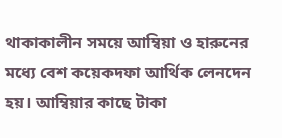থাকাকালীন সময়ে আম্বিয়া ও হারুনের মধ্যে বেশ কয়েকদফা আর্থিক লেনদেন হয়। আম্বিয়ার কাছে টাকা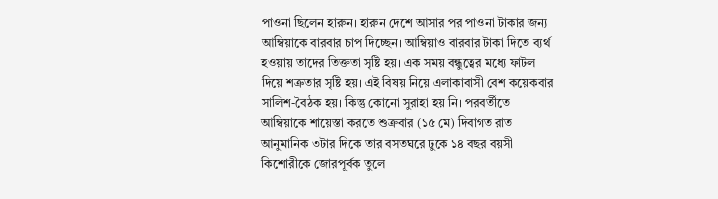পাওনা ছিলেন হারুন। হারুন দেশে আসার পর পাওনা টাকার জন্য আম্বিয়াকে বারবার চাপ দিচ্ছেন। আম্বিয়াও বারবার টাকা দিতে ব্যর্থ হওয়ায় তাদের তিক্ততা সৃষ্টি হয়। এক সময় বন্ধুত্বের মধ্যে ফাটল দিয়ে শত্রুতার সৃষ্টি হয়। এই বিষয় নিয়ে এলাকাবাসী বেশ কয়েকবার সালিশ-বৈঠক হয়। কিন্তু কোনো সুরাহা হয় নি। পরবর্তীতে আম্বিয়াকে শায়েস্তা করতে শুক্রবার (১৫ মে) দিবাগত রাত আনুমানিক ৩টার দিকে তার বসতঘরে ঢুকে ১৪ বছর বয়সী কিশোরীকে জোরপূর্বক তুলে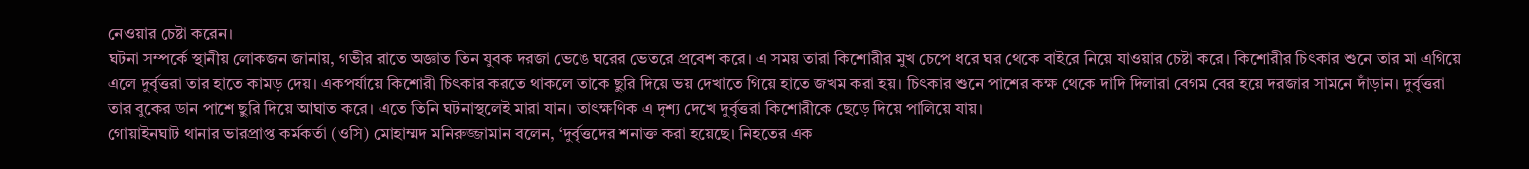নেওয়ার চেষ্টা করেন।
ঘটনা সম্পর্কে স্থানীয় লোকজন জানায়, গভীর রাতে অজ্ঞাত তিন যুবক দরজা ভেঙে ঘরের ভেতরে প্রবেশ করে। এ সময় তারা কিশোরীর মুখ চেপে ধরে ঘর থেকে বাইরে নিয়ে যাওয়ার চেষ্টা করে। কিশোরীর চিৎকার শুনে তার মা এগিয়ে এলে দুর্বৃত্তরা তার হাতে কামড় দেয়। একপর্যায়ে কিশোরী চিৎকার করতে থাকলে তাকে ছুরি দিয়ে ভয় দেখাতে গিয়ে হাতে জখম করা হয়। চিৎকার শুনে পাশের কক্ষ থেকে দাদি দিলারা বেগম বের হয়ে দরজার সামনে দাঁড়ান। দুর্বৃত্তরা তার বুকের ডান পাশে ছুরি দিয়ে আঘাত করে। এতে তিনি ঘটনাস্থলেই মারা যান। তাৎক্ষণিক এ দৃশ্য দেখে দুর্বৃত্তরা কিশোরীকে ছেড়ে দিয়ে পালিয়ে যায়।
গোয়াইনঘাট থানার ভারপ্রাপ্ত কর্মকর্তা (ওসি) মোহাম্মদ মনিরুজ্জামান বলেন, ‘দুর্বৃত্তদের শনাক্ত করা হয়েছে। নিহতের এক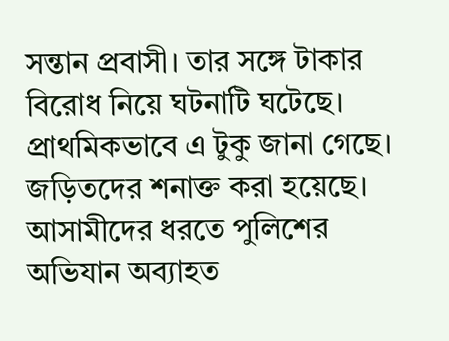সন্তান প্রবাসী। তার সঙ্গে টাকার বিরোধ নিয়ে ঘটনাটি ঘটেছে। প্রাথমিকভাবে এ টুকু জানা গেছে। জড়িতদের শনাক্ত করা হয়েছে। আসামীদের ধরতে পুলিশের অভিযান অব্যাহত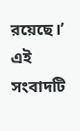রয়েছে।’
এই সংবাদটি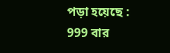পড়া হয়েছে : 999 বার